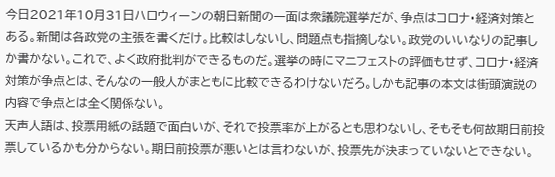今日2021年10月31日ハロウィーンの朝日新聞の一面は衆議院選挙だが、争点はコロナ・経済対策とある。新聞は各政党の主張を書くだけ。比較はしないし、問題点も指摘しない。政党のいいなりの記事しか書かない。これで、よく政府批判ができるものだ。選挙の時にマニフェストの評価もせず、コロナ・経済対策が争点とは、そんなの一般人がまともに比較できるわけないだろ。しかも記事の本文は街頭演説の内容で争点とは全く関係ない。
天声人語は、投票用紙の話題で面白いが、それで投票率が上がるとも思わないし、そもそも何故期日前投票しているかも分からない。期日前投票が悪いとは言わないが、投票先が決まっていないとできない。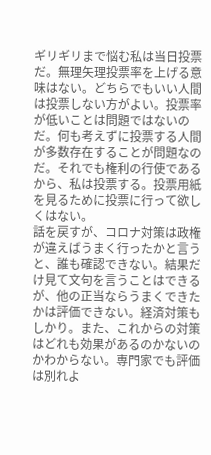ギリギリまで悩む私は当日投票だ。無理矢理投票率を上げる意味はない。どちらでもいい人間は投票しない方がよい。投票率が低いことは問題ではないのだ。何も考えずに投票する人間が多数存在することが問題なのだ。それでも権利の行使であるから、私は投票する。投票用紙を見るために投票に行って欲しくはない。
話を戻すが、コロナ対策は政権が違えばうまく行ったかと言うと、誰も確認できない。結果だけ見て文句を言うことはできるが、他の正当ならうまくできたかは評価できない。経済対策もしかり。また、これからの対策はどれも効果があるのかないのかわからない。専門家でも評価は別れよ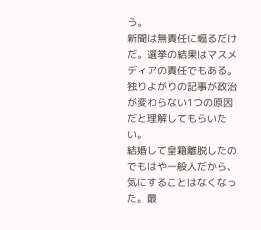う。
新聞は無責任に煽るだけだ。選挙の結果はマスメディアの責任でもある。独りよがりの記事が政治が変わらない1つの原因だと理解してもらいたい。
結婚して皇籍離脱したのでもはや一般人だから、気にすることはなくなった。最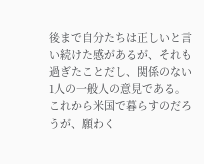後まで自分たちは正しいと言い続けた感があるが、それも過ぎたことだし、関係のない1人の一般人の意見である。
これから米国で暮らすのだろうが、願わく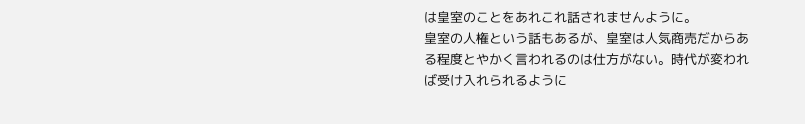は皇室のことをあれこれ話されませんように。
皇室の人権という話もあるが、皇室は人気商売だからある程度とやかく言われるのは仕方がない。時代が変われば受け入れられるように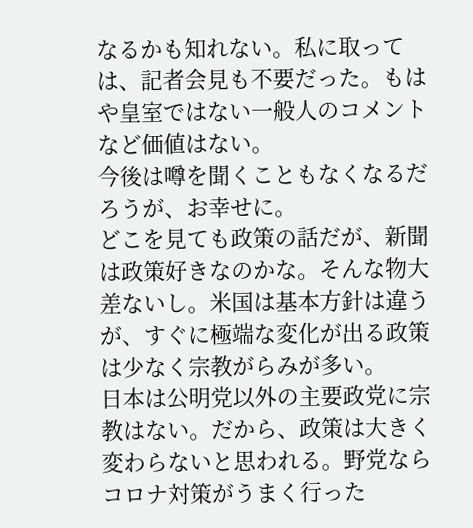なるかも知れない。私に取っては、記者会見も不要だった。もはや皇室ではない一般人のコメントなど価値はない。
今後は噂を聞くこともなくなるだろうが、お幸せに。
どこを見ても政策の話だが、新聞は政策好きなのかな。そんな物大差ないし。米国は基本方針は違うが、すぐに極端な変化が出る政策は少なく宗教がらみが多い。
日本は公明党以外の主要政党に宗教はない。だから、政策は大きく変わらないと思われる。野党ならコロナ対策がうまく行った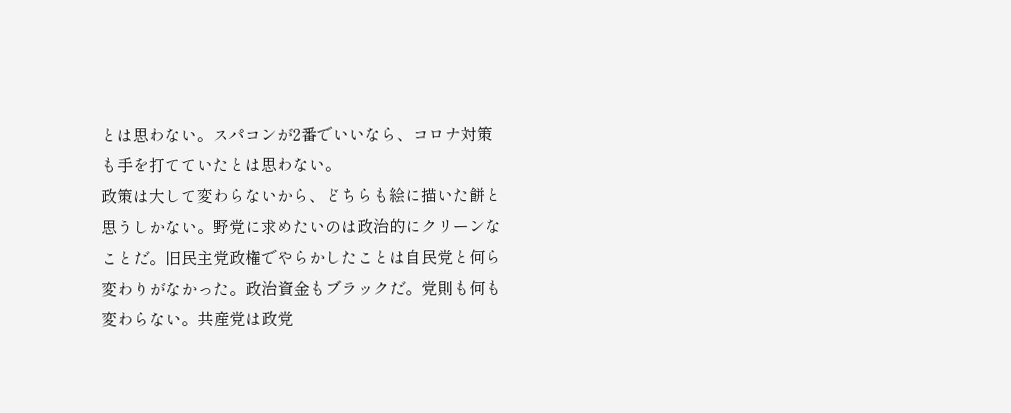とは思わない。スパコンが2番でいいなら、コロナ対策も手を打てていたとは思わない。
政策は大して変わらないから、どちらも絵に描いた餅と思うしかない。野党に求めたいのは政治的にクリーンなことだ。旧民主党政権でやらかしたことは自民党と何ら変わりがなかった。政治資金もブラックだ。党則も何も変わらない。共産党は政党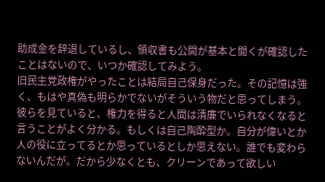助成金を辞退しているし、領収書も公開が基本と聞くが確認したことはないので、いつか確認してみよう。
旧民主党政権がやったことは結局自己保身だった。その記憶は強く、もはや真偽も明らかでないがそういう物だと思ってしまう。
彼らを見ていると、権力を得ると人間は清廉でいられなくなると言うことがよく分かる。もしくは自己陶酔型か。自分が偉いとか人の役に立ってるとか思っているとしか思えない。誰でも変わらないんだが。だから少なくとも、クリーンであって欲しい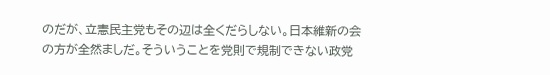のだが、立憲民主党もその辺は全くだらしない。日本維新の会の方が全然ましだ。そういうことを党則で規制できない政党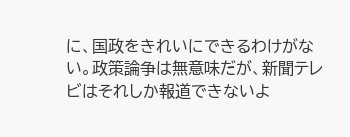に、国政をきれいにできるわけがない。政策論争は無意味だが、新聞テレビはそれしか報道できないよ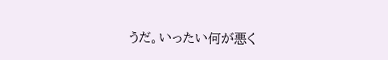うだ。いったい何が悪く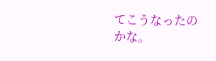てこうなったのかな。